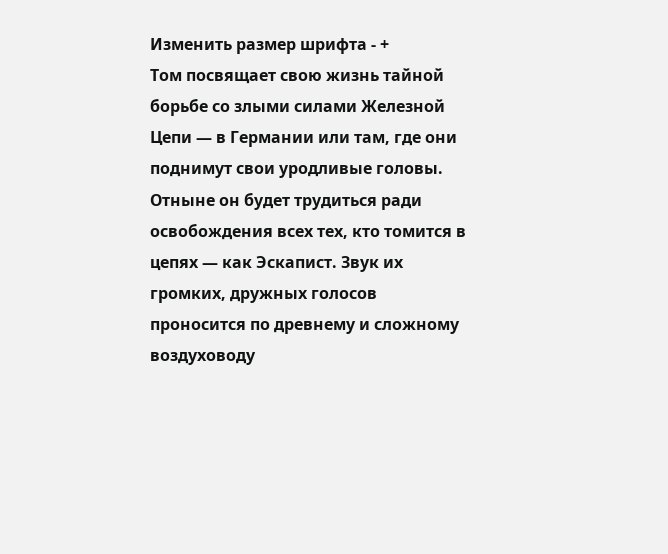Изменить размер шрифта - +
Том посвящает свою жизнь тайной борьбе со злыми силами Железной Цепи — в Германии или там, где они поднимут свои уродливые головы. Отныне он будет трудиться ради освобождения всех тех, кто томится в цепях — как Эскапист. Звук их громких, дружных голосов проносится по древнему и сложному воздуховоду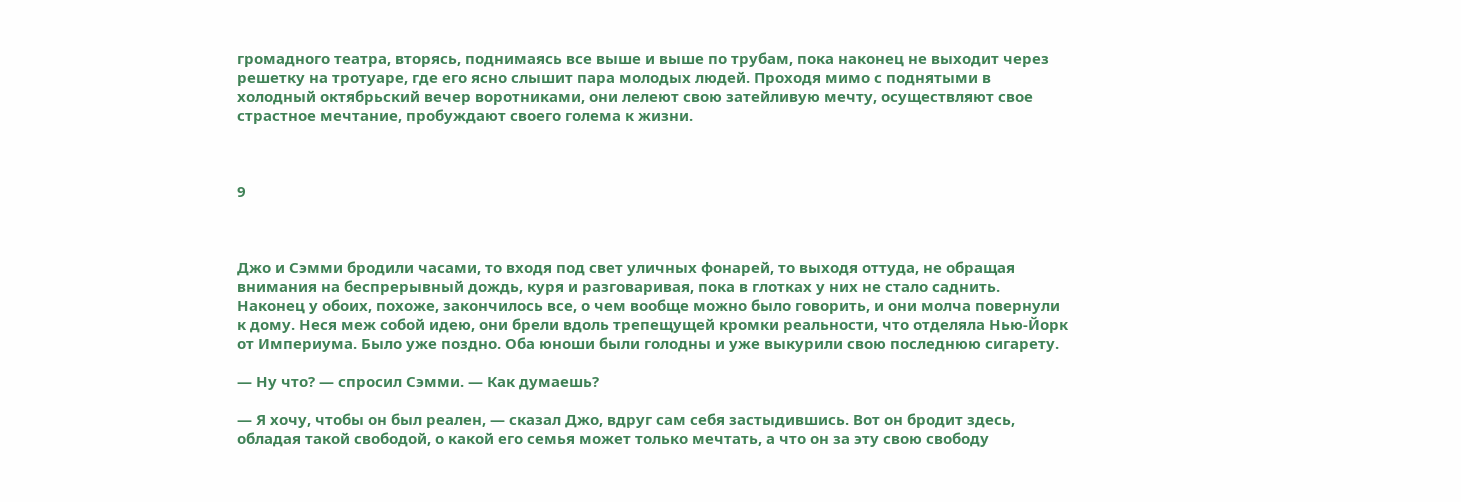громадного театра, вторясь, поднимаясь все выше и выше по трубам, пока наконец не выходит через решетку на тротуаре, где его ясно слышит пара молодых людей. Проходя мимо с поднятыми в холодный октябрьский вечер воротниками, они лелеют свою затейливую мечту, осуществляют свое страстное мечтание, пробуждают своего голема к жизни.



9



Джо и Сэмми бродили часами, то входя под свет уличных фонарей, то выходя оттуда, не обращая внимания на беспрерывный дождь, куря и разговаривая, пока в глотках у них не стало саднить. Наконец у обоих, похоже, закончилось все, о чем вообще можно было говорить, и они молча повернули к дому. Неся меж собой идею, они брели вдоль трепещущей кромки реальности, что отделяла Нью-Йорк от Империума. Было уже поздно. Оба юноши были голодны и уже выкурили свою последнюю сигарету.

— Ну что? — спросил Сэмми. — Как думаешь?

— Я хочу, чтобы он был реален, — сказал Джо, вдруг сам себя застыдившись. Вот он бродит здесь, обладая такой свободой, о какой его семья может только мечтать, а что он за эту свою свободу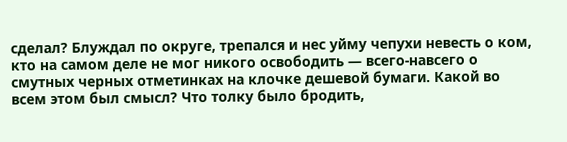сделал? Блуждал по округе, трепался и нес уйму чепухи невесть о ком, кто на самом деле не мог никого освободить — всего-навсего о смутных черных отметинках на клочке дешевой бумаги. Какой во всем этом был смысл? Что толку было бродить,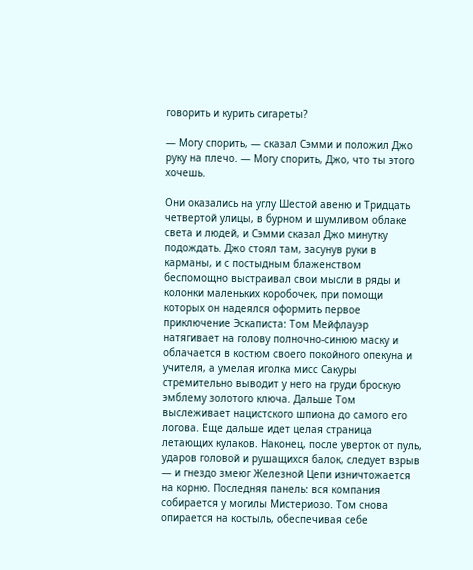говорить и курить сигареты?

— Могу спорить, — сказал Сэмми и положил Джо руку на плечо. — Могу спорить, Джо, что ты этого хочешь.

Они оказались на углу Шестой авеню и Тридцать четвертой улицы, в бурном и шумливом облаке света и людей, и Сэмми сказал Джо минутку подождать. Джо стоял там, засунув руки в карманы, и с постыдным блаженством беспомощно выстраивал свои мысли в ряды и колонки маленьких коробочек, при помощи которых он надеялся оформить первое приключение Эскаписта: Том Мейфлауэр натягивает на голову полночно-синюю маску и облачается в костюм своего покойного опекуна и учителя, а умелая иголка мисс Сакуры стремительно выводит у него на груди броскую эмблему золотого ключа. Дальше Том выслеживает нацистского шпиона до самого его логова. Еще дальше идет целая страница летающих кулаков. Наконец, после уверток от пуль, ударов головой и рушащихся балок, следует взрыв — и гнездо змеюг Железной Цепи изничтожается на корню. Последняя панель: вся компания собирается у могилы Мистериозо. Том снова опирается на костыль, обеспечивая себе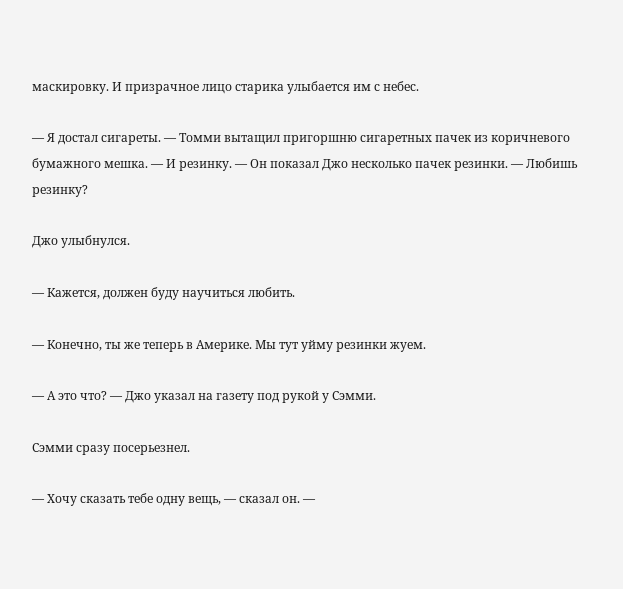маскировку. И призрачное лицо старика улыбается им с небес.

— Я достал сигареты. — Томми вытащил пригоршню сигаретных пачек из коричневого бумажного мешка. — И резинку. — Он показал Джо несколько пачек резинки. — Любишь резинку?

Джо улыбнулся.

— Кажется, должен буду научиться любить.

— Конечно, ты же теперь в Америке. Мы тут уйму резинки жуем.

— А это что? — Джо указал на газету под рукой у Сэмми.

Сэмми сразу посерьезнел.

— Хочу сказать тебе одну вещь, — сказал он. —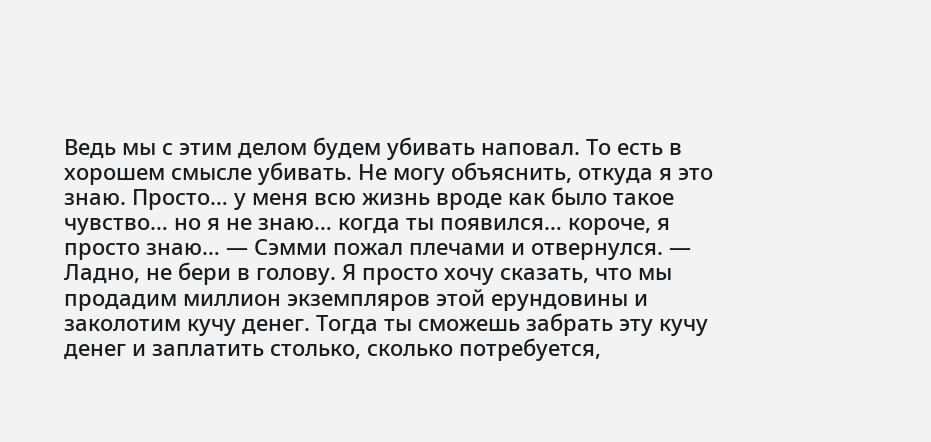Ведь мы с этим делом будем убивать наповал. То есть в хорошем смысле убивать. Не могу объяснить, откуда я это знаю. Просто… у меня всю жизнь вроде как было такое чувство… но я не знаю… когда ты появился… короче, я просто знаю… — Сэмми пожал плечами и отвернулся. — Ладно, не бери в голову. Я просто хочу сказать, что мы продадим миллион экземпляров этой ерундовины и заколотим кучу денег. Тогда ты сможешь забрать эту кучу денег и заплатить столько, сколько потребуется,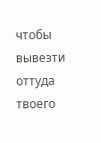чтобы вывезти оттуда твоего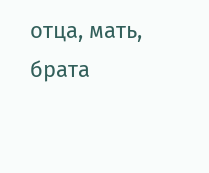отца, мать, брата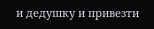и дедушку и привезти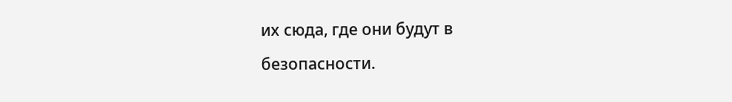их сюда, где они будут в безопасности.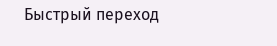Быстрый переход